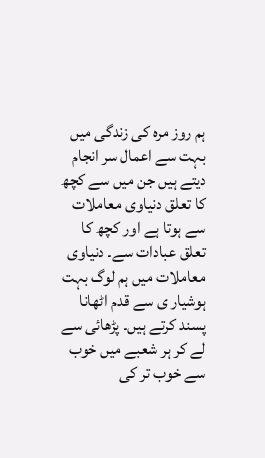ہم روز مرہ کی زندگی میں بہت سے اعمال سر انجام دیتے ہیں جن میں سے کچھ کا تعلق دنیاوی معاملات سے ہوتا ہے اور کچھ کا تعلق عبادات سے۔ دنیاوی معاملات میں ہم لوگ بہت ہوشیار ی سے قدم اٹھانا پسند کرتے ہیں۔ پڑھائی سے لے کر ہر شعبے میں خوب سے خوب تر کی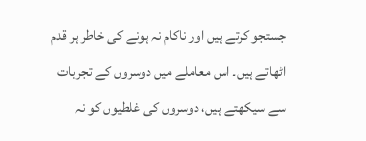جستجو کرتے ہیں اور ناکام نہ ہونے کی خاطر ہر قدم اٹھاتے ہیں۔ اس معاملے میں دوسروں کے تجربات سے سیکھتے ہیں، دوسروں کی غلطیوں کو نہ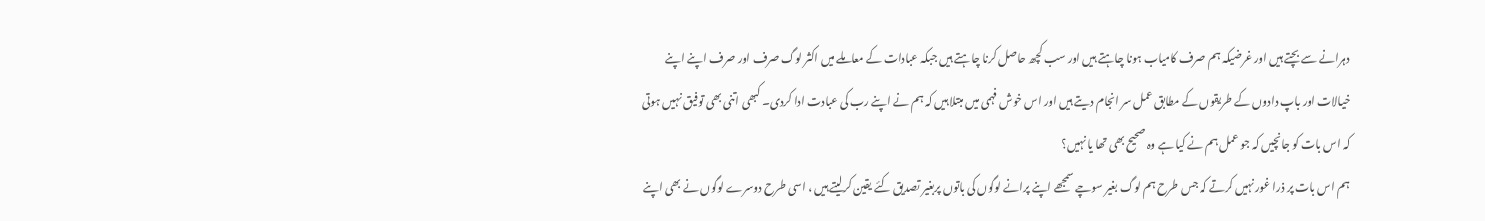دہرانے سے بچتے ہیں اور غرضیکہ ہم صرف کامیاب ہونا چاہتے ہیں اور سب کچھ حاصل کرنا چاہتے ہیں جبکہ عبادات کے معاملے میں اکثر لوگ صرف اور صرف اپنے اپنے خیالات اور باپ دادوں کے طریقوں کے مطابق عمل سر انجام دیتے ہیں اور اس خوش فہمی میں مبتلا ہیں کہ ہم نے اپنے رب کی عبادت ادا کردی۔ کبھی اتنی بھی توفیق نہیں ہوتی کہ اس بات کو جانچیں کہ جو عمل ہم نے کیا ہے وہ صحیح بھی تھا یا نہیں؟
ہم اس بات پر ذرا غور نہیں کرتے کہ جس طرح ہم لوگ بغیر سوچے سمجھے اپنے پرانے لوگوں کی باتوں پربغیر تصدیق کئے یقین کرلیتے ہیں ، اسی طرح دوسرے لوگوں نے بھی اپنے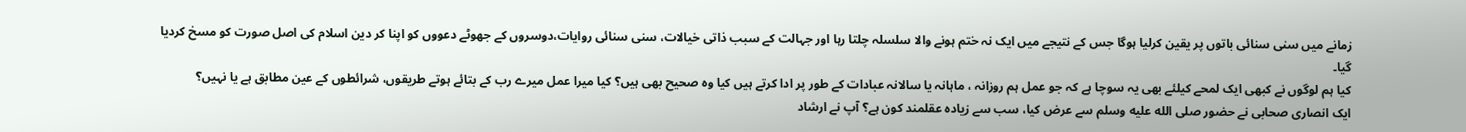زمانے میں سنی سنائی باتوں پر یقین کرلیا ہوگا جس کے نتیجے میں ایک نہ ختم ہونے والا سلسلہ چلتا رہا اور جہالت کے سبب ذاتی خیالات، سنی سنائی روایات،دوسروں کے جھوٹے دعووں کو اپنا کر دین اسلام کی اصل صورت کو مسخ کردیا گیا۔
کیا ہم لوگوں نے کبھی ایک لمحے کیلئے بھی یہ سوچا ہے کہ جو عمل ہم روزانہ ، ماہانہ یا سالانہ عبادات کے طور پر ادا کرتے ہیں کیا وہ صحیح بھی ہیں؟ کیا میرا عمل میرے رب کے بتائے ہوتے طریقوں، شرائطوں کے عین مطابق ہے یا نہیں؟
ایک انصاری صحابی نے حضور صلى الله عليه وسلم سے عرض کیا، سب سے زیادہ عقلمند کون ہے؟ آپ نے ارشاد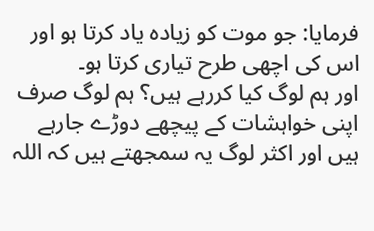فرمایا: جو موت کو زیادہ یاد کرتا ہو اور اس کی اچھی طرح تیاری کرتا ہو۔
اور ہم لوگ کیا کررہے ہیں؟ ہم لوگ صرف اپنی خواہشات کے پیچھے دوڑے جارہے ہیں اور اکثر لوگ یہ سمجھتے ہیں کہ اللہ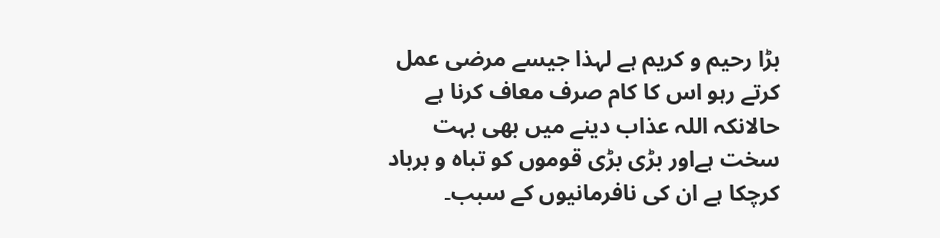بڑا رحیم و کریم ہے لہذا جیسے مرضی عمل کرتے رہو اس کا کام صرف معاف کرنا ہے حالانکہ اللہ عذاب دینے میں بھی بہت سخت ہےاور بڑی بڑی قوموں کو تباہ و برباد کرچکا ہے ان کی نافرمانیوں کے سبب۔